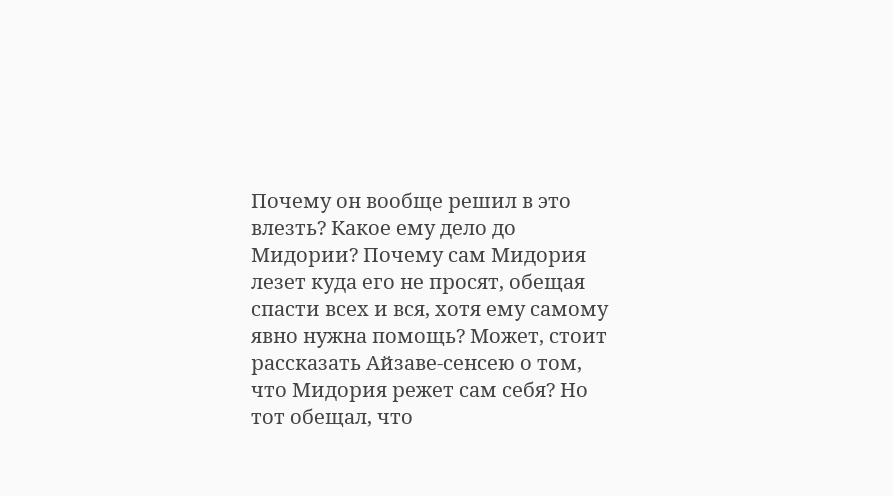Почему он вообще решил в это влезть? Какое ему дело до Мидории? Почему сам Мидория лезет куда его не просят, обещая спасти всех и вся, хотя ему самому явно нужна помощь? Может, стоит рассказать Айзаве-сенсею о том, что Мидория режет сам себя? Но тот обещал, что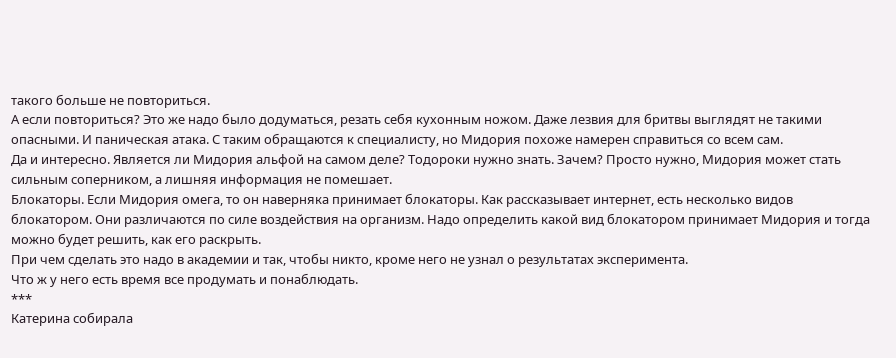такого больше не повториться.
А если повториться? Это же надо было додуматься, резать себя кухонным ножом. Даже лезвия для бритвы выглядят не такими опасными. И паническая атака. С таким обращаются к специалисту, но Мидория похоже намерен справиться со всем сам.
Да и интересно. Является ли Мидория альфой на самом деле? Тодороки нужно знать. Зачем? Просто нужно, Мидория может стать сильным соперником, а лишняя информация не помешает.
Блокаторы. Если Мидория омега, то он наверняка принимает блокаторы. Как рассказывает интернет, есть несколько видов блокатором. Они различаются по силе воздействия на организм. Надо определить какой вид блокатором принимает Мидория и тогда можно будет решить, как его раскрыть.
При чем сделать это надо в академии и так, чтобы никто, кроме него не узнал о результатах эксперимента.
Что ж у него есть время все продумать и понаблюдать.
***
Катерина собирала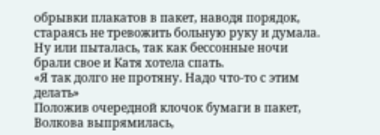обрывки плакатов в пакет, наводя порядок, стараясь не тревожить больную руку и думала. Ну или пыталась, так как бессонные ночи брали свое и Катя хотела спать.
«Я так долго не протяну. Надо что-то с этим делать»
Положив очередной клочок бумаги в пакет, Волкова выпрямилась,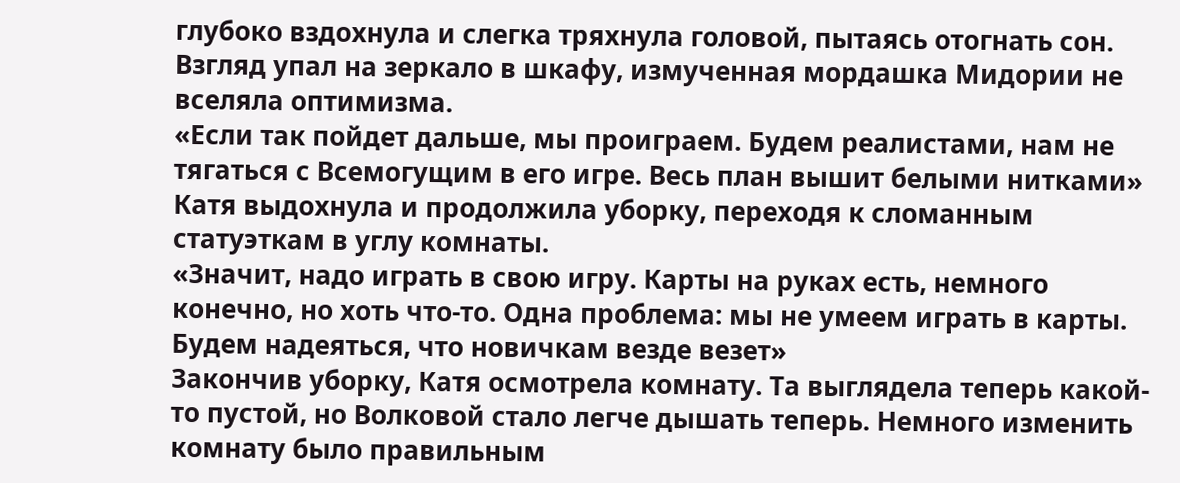глубоко вздохнула и слегка тряхнула головой, пытаясь отогнать сон.
Взгляд упал на зеркало в шкафу, измученная мордашка Мидории не вселяла оптимизма.
«Если так пойдет дальше, мы проиграем. Будем реалистами, нам не тягаться с Всемогущим в его игре. Весь план вышит белыми нитками»
Катя выдохнула и продолжила уборку, переходя к сломанным статуэткам в углу комнаты.
«Значит, надо играть в свою игру. Карты на руках есть, немного конечно, но хоть что-то. Одна проблема: мы не умеем играть в карты. Будем надеяться, что новичкам везде везет»
Закончив уборку, Катя осмотрела комнату. Та выглядела теперь какой-то пустой, но Волковой стало легче дышать теперь. Немного изменить комнату было правильным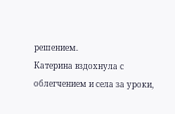решением.
Катерина вздохнула с облегчением и села за уроки,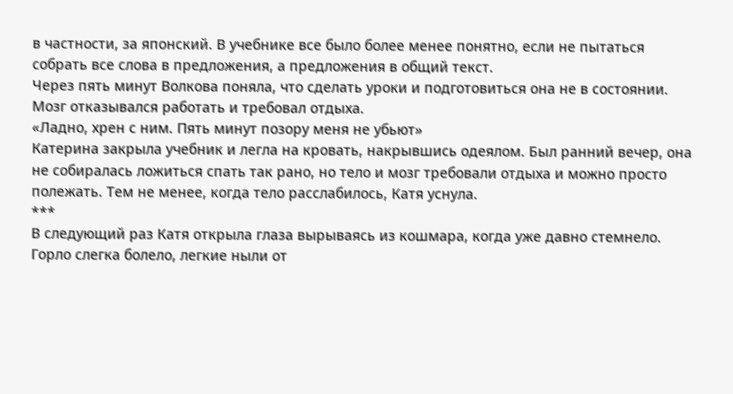в частности, за японский. В учебнике все было более менее понятно, если не пытаться собрать все слова в предложения, а предложения в общий текст.
Через пять минут Волкова поняла, что сделать уроки и подготовиться она не в состоянии. Мозг отказывался работать и требовал отдыха.
«Ладно, хрен с ним. Пять минут позору меня не убьют»
Катерина закрыла учебник и легла на кровать, накрывшись одеялом. Был ранний вечер, она не собиралась ложиться спать так рано, но тело и мозг требовали отдыха и можно просто полежать. Тем не менее, когда тело расслабилось, Катя уснула.
***
В следующий раз Катя открыла глаза вырываясь из кошмара, когда уже давно стемнело. Горло слегка болело, легкие ныли от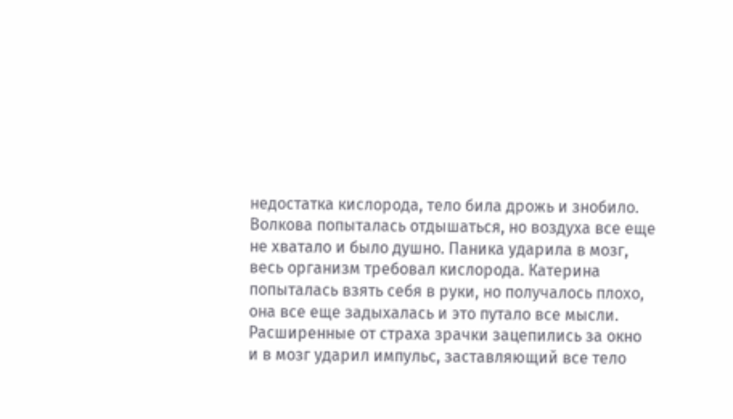недостатка кислорода, тело била дрожь и знобило.
Волкова попыталась отдышаться, но воздуха все еще не хватало и было душно. Паника ударила в мозг, весь организм требовал кислорода. Катерина попыталась взять себя в руки, но получалось плохо, она все еще задыхалась и это путало все мысли. Расширенные от страха зрачки зацепились за окно и в мозг ударил импульс, заставляющий все тело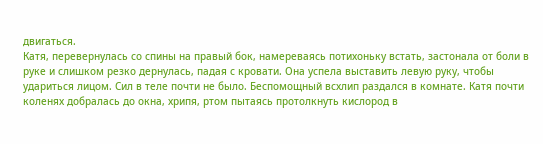двигаться.
Катя, перевернулась со спины на правый бок, намереваясь потихоньку встать, застонала от боли в руке и слишком резко дернулась, падая с кровати. Она успела выставить левую руку, чтобы удариться лицом. Сил в теле почти не было. Беспомощный всхлип раздался в комнате. Катя почти коленях добралась до окна, хрипя, ртом пытаясь протолкнуть кислород в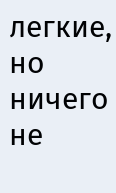легкие, но ничего не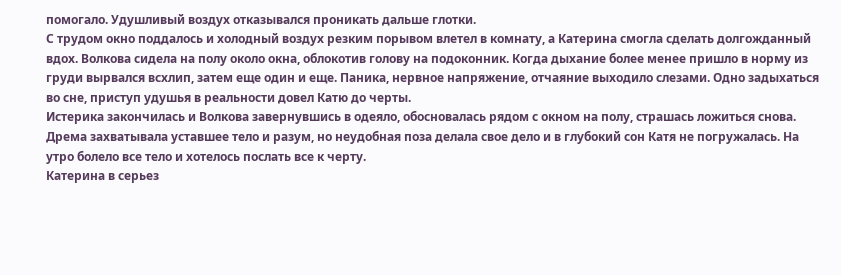помогало. Удушливый воздух отказывался проникать дальше глотки.
С трудом окно поддалось и холодный воздух резким порывом влетел в комнату, а Катерина смогла сделать долгожданный вдох. Волкова сидела на полу около окна, облокотив голову на подоконник. Когда дыхание более менее пришло в норму из груди вырвался всхлип, затем еще один и еще. Паника, нервное напряжение, отчаяние выходило слезами. Одно задыхаться во сне, приступ удушья в реальности довел Катю до черты.
Истерика закончилась и Волкова завернувшись в одеяло, обосновалась рядом с окном на полу, страшась ложиться снова. Дрема захватывала уставшее тело и разум, но неудобная поза делала свое дело и в глубокий сон Катя не погружалась. На утро болело все тело и хотелось послать все к черту.
Катерина в серьез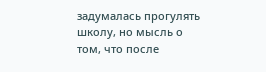задумалась прогулять школу, но мысль о том, что после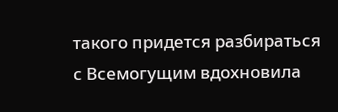такого придется разбираться с Всемогущим вдохновила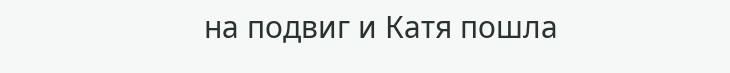на подвиг и Катя пошла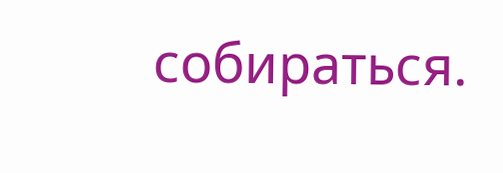собираться.